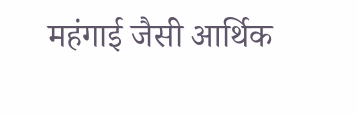महंगाई जैसी आर्थिक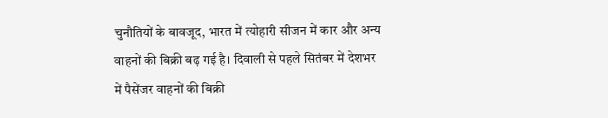चुनौतियों के बावजूद, भारत में त्योहारी सीजन में कार और अन्य वाहनों की बिक्री बढ़ गई है। दिवाली से पहले सितंबर में देशभर में पैसेंजर वाहनों की बिक्री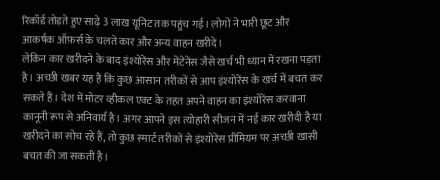रिकॉर्ड तोड़ते हुए साढ़े 3 लाख यूनिट तक पहुंच गई। लोगों ने भारी छूट और आकर्षक ऑफ़र्स के चलते कार और अन्य वाहन खरीदे।
लेकिन कार खरीदने के बाद इंश्योरेंस और मेंटेनेंस जैसे खर्च भी ध्यान में रखना पड़ता है। अच्छी खबर यह है कि कुछ आसान तरीकों से आप इंश्योरेंस के खर्च में बचत कर सकते हैं। देश में मोटर व्हीकल एक्ट के तहत अपने वाहन का इंश्योरेंस करवाना कानूनी रूप से अनिवार्य है। अगर आपने इस त्योहारी सीजन में नई कार खरीदी है या खरीदने का सोच रहे हैं, तो कुछ स्मार्ट तरीकों से इंश्योरेंस प्रीमियम पर अच्छी खासी बचत की जा सकती है।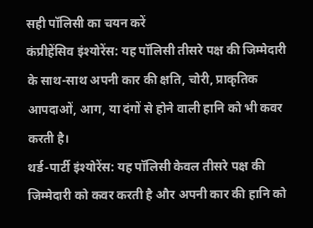सही पॉलिसी का चयन करें
कंप्रीहेंसिव इंश्योरेंस: यह पॉलिसी तीसरे पक्ष की जिम्मेदारी के साथ-साथ अपनी कार की क्षति, चोरी, प्राकृतिक आपदाओं, आग, या दंगों से होने वाली हानि को भी कवर करती है।
थर्ड-पार्टी इंश्योरेंस: यह पॉलिसी केवल तीसरे पक्ष की जिम्मेदारी को कवर करती है और अपनी कार की हानि को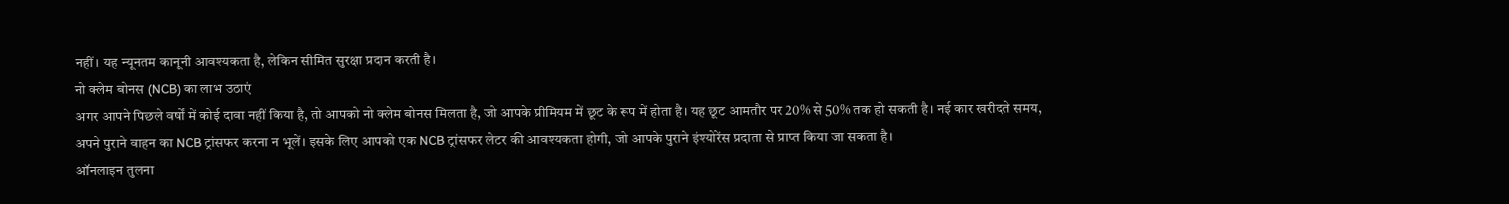नहीं। यह न्यूनतम कानूनी आवश्यकता है, लेकिन सीमित सुरक्षा प्रदान करती है।
नो क्लेम बोनस (NCB) का लाभ उठाएं
अगर आपने पिछले वर्षों में कोई दावा नहीं किया है, तो आपको नो क्लेम बोनस मिलता है, जो आपके प्रीमियम में छूट के रूप में होता है। यह छूट आमतौर पर 20% से 50% तक हो सकती है। नई कार खरीदते समय, अपने पुराने वाहन का NCB ट्रांसफर करना न भूलें। इसके लिए आपको एक NCB ट्रांसफर लेटर की आवश्यकता होगी, जो आपके पुराने इंश्योरेंस प्रदाता से प्राप्त किया जा सकता है।
ऑनलाइन तुलना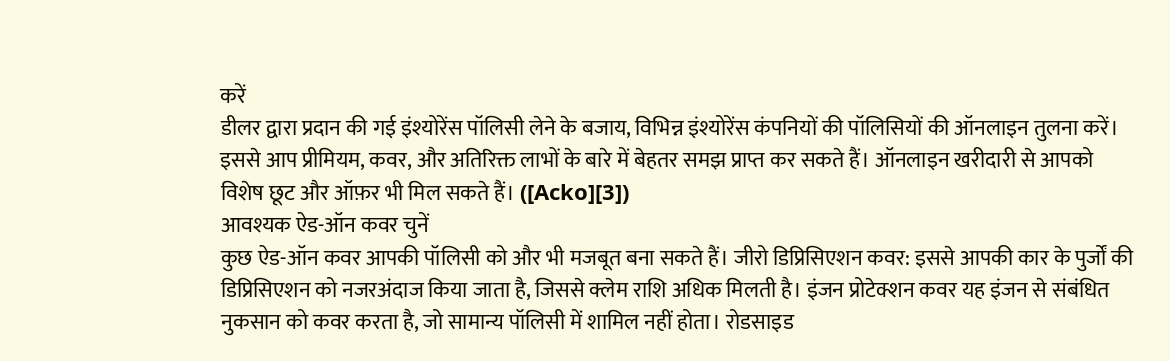करें
डीलर द्वारा प्रदान की गई इंश्योरेंस पॉलिसी लेने के बजाय, विभिन्न इंश्योरेंस कंपनियों की पॉलिसियों की ऑनलाइन तुलना करें। इससे आप प्रीमियम, कवर, और अतिरिक्त लाभों के बारे में बेहतर समझ प्राप्त कर सकते हैं। ऑनलाइन खरीदारी से आपको विशेष छूट और ऑफ़र भी मिल सकते हैं। ([Acko][3])
आवश्यक ऐड-ऑन कवर चुनें
कुछ ऐड-ऑन कवर आपकी पॉलिसी को और भी मजबूत बना सकते हैं। जीरो डिप्रिसिएशन कवर: इससे आपकी कार के पुर्जों की डिप्रिसिएशन को नजरअंदाज किया जाता है, जिससे क्लेम राशि अधिक मिलती है। इंजन प्रोटेक्शन कवर यह इंजन से संबंधित नुकसान को कवर करता है, जो सामान्य पॉलिसी में शामिल नहीं होता। रोडसाइड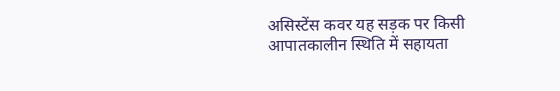असिस्टेंस कवर यह सड़क पर किसी आपातकालीन स्थिति में सहायता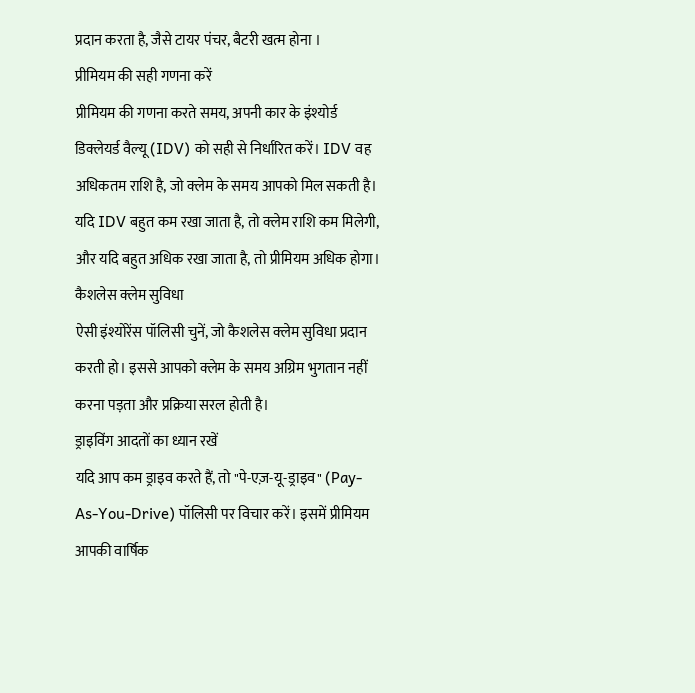प्रदान करता है, जैसे टायर पंचर, बैटरी खत्म होना ।
प्रीमियम की सही गणना करें
प्रीमियम की गणना करते समय, अपनी कार के इंश्योर्ड डिक्लेयर्ड वैल्यू (IDV) को सही से निर्धारित करें। IDV वह अधिकतम राशि है, जो क्लेम के समय आपको मिल सकती है। यदि IDV बहुत कम रखा जाता है, तो क्लेम राशि कम मिलेगी, और यदि बहुत अधिक रखा जाता है, तो प्रीमियम अधिक होगा।
कैशलेस क्लेम सुविधा
ऐसी इंश्योरेंस पॉलिसी चुनें, जो कैशलेस क्लेम सुविधा प्रदान करती हो। इससे आपको क्लेम के समय अग्रिम भुगतान नहीं करना पड़ता और प्रक्रिया सरल होती है।
ड्राइविंग आदतों का ध्यान रखें
यदि आप कम ड्राइव करते हैं, तो "पे-एज़-यू-ड्राइव" (Pay-As-You-Drive) पॉलिसी पर विचार करें। इसमें प्रीमियम आपकी वार्षिक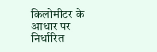किलोमीटर के आधार पर निर्धारित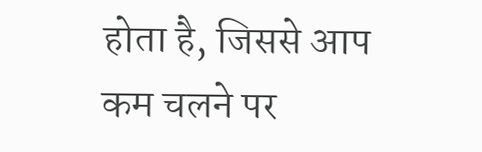होता है, जिससे आप कम चलने पर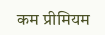कम प्रीमियम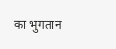का भुगतान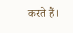करते हैं।